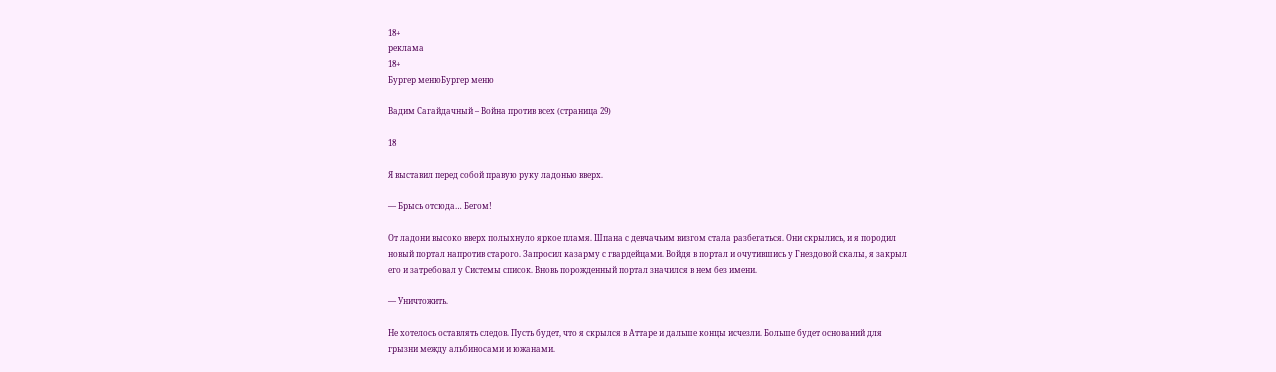18+
реклама
18+
Бургер менюБургер меню

Вадим Сагайдачный – Война против всех (страница 29)

18

Я выставил перед собой правую руку ладонью вверх.

— Брысь отсюда… Бегом!

От ладони высоко вверх полыхнуло яркое пламя. Шпана с девчачьим визгом стала разбегаться. Они скрылись, и я породил новый портал напротив старого. Запросил казарму с гвардейцами. Войдя в портал и очутившись у Гнездовой скалы, я закрыл его и затребовал у Системы список. Вновь порожденный портал значился в нем без имени.

— Уничтожить.

Не хотелось оставлять следов. Пусть будет, что я скрылся в Аттаре и дальше концы исчезли. Больше будет оснований для грызни между альбиносами и южанами.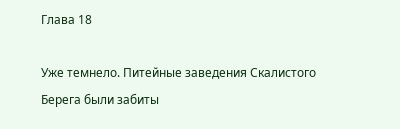Глава 18

Уже темнело. Питейные заведения Скалистого Берега были забиты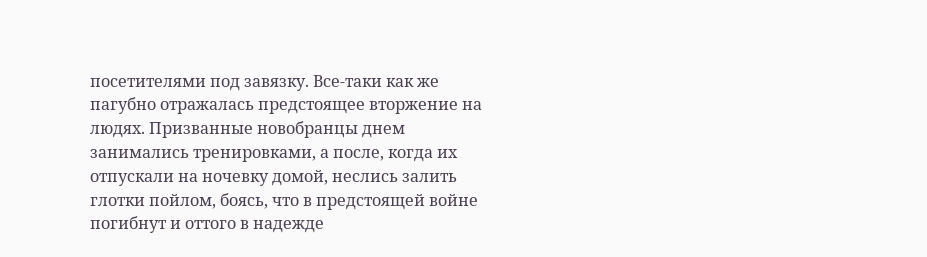посетителями под завязку. Все-таки как же пагубно отражалась предстоящее вторжение на людях. Призванные новобранцы днем занимались тренировками, а после, когда их отпускали на ночевку домой, неслись залить глотки пойлом, боясь, что в предстоящей войне погибнут и оттого в надежде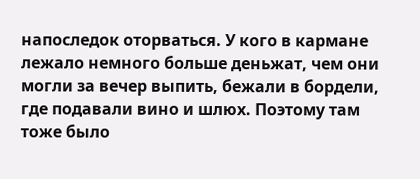напоследок оторваться. У кого в кармане лежало немного больше деньжат, чем они могли за вечер выпить, бежали в бордели, где подавали вино и шлюх. Поэтому там тоже было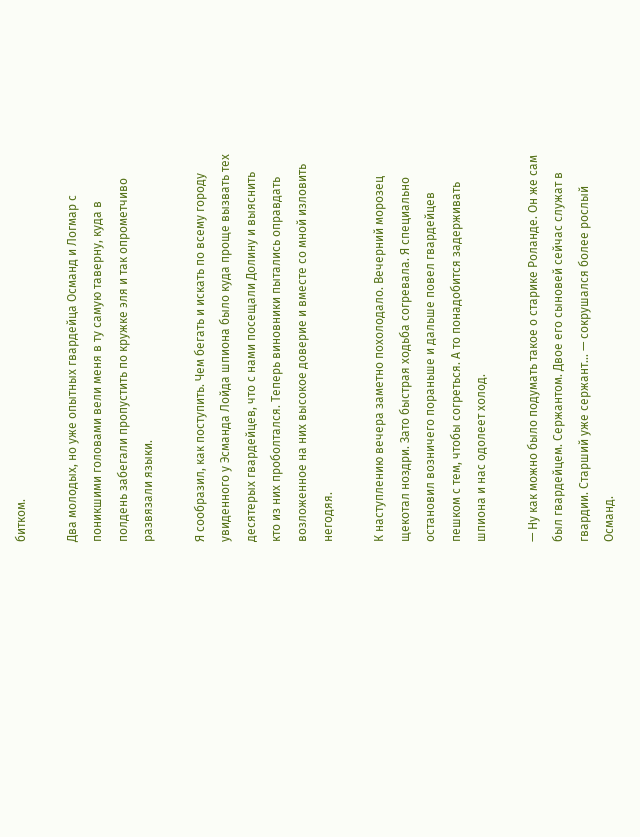битком.

Два молодых, но уже опытных гвардейца Османд и Логмар с поникшими головами вели меня в ту самую таверну, куда в полдень забегали пропустить по кружке эля и так опрометчиво развязали языки.

Я сообразил, как поступить. Чем бегать и искать по всему городу увиденного у Эсманда Лойда шпиона было куда проще вызвать тех десятерых гвардейцев, что с нами посещали Долину и выяснить кто из них проболтался. Теперь виновники пытались оправдать возложенное на них высокое доверие и вместе со мной изловить негодяя.

К наступлению вечера заметно похолодало. Вечерний морозец щекотал ноздри. Зато быстрая ходьба согревала. Я специально остановил возничего пораньше и дальше повел гвардейцев пешком с тем, чтобы согреться. А то понадобится задерживать шпиона и нас одолеет холод.

— Ну как можно было подумать такое о старике Роланде. Он же сам был гвардейцем. Сержантом. Двое его сыновей сейчас служат в гвардии. Старший уже сержант… — сокрушался более рослый Османд.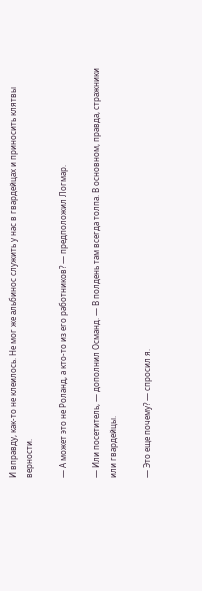И вправду, как-то не клеилось. Не мог же альбинос служить у нас в гвардейцах и приносить клятвы верности.

— А может это не Роланд, а кто-то из его работников? — предположил Логмар.

— Или посетитель, — дополнил Османд. — В полдень там всегда толпа. В основном, правда, стражники или гвардейцы.

— Это еще почему? — спросил я.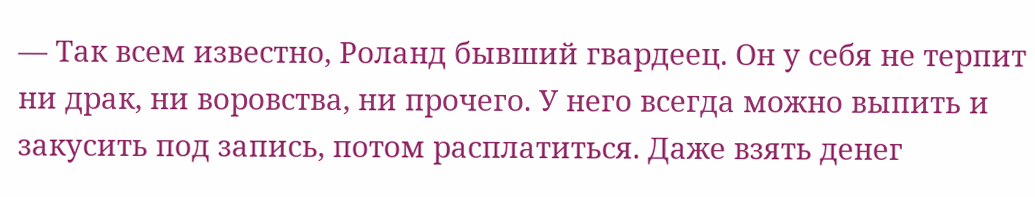— Так всем известно, Роланд бывший гвардеец. Он у себя не терпит ни драк, ни воровства, ни прочего. У него всегда можно выпить и закусить под запись, потом расплатиться. Даже взять денег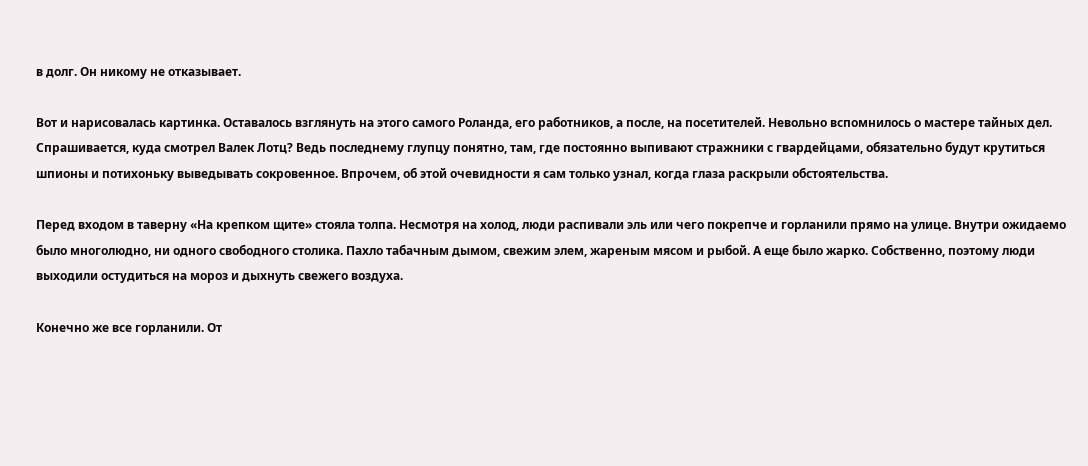в долг. Он никому не отказывает.

Вот и нарисовалась картинка. Оставалось взглянуть на этого самого Роланда, его работников, а после, на посетителей. Невольно вспомнилось о мастере тайных дел. Спрашивается, куда смотрел Валек Лотц? Ведь последнему глупцу понятно, там, где постоянно выпивают стражники с гвардейцами, обязательно будут крутиться шпионы и потихоньку выведывать сокровенное. Впрочем, об этой очевидности я сам только узнал, когда глаза раскрыли обстоятельства.

Перед входом в таверну «На крепком щите» стояла толпа. Несмотря на холод, люди распивали эль или чего покрепче и горланили прямо на улице. Внутри ожидаемо было многолюдно, ни одного свободного столика. Пахло табачным дымом, свежим элем, жареным мясом и рыбой. А еще было жарко. Собственно, поэтому люди выходили остудиться на мороз и дыхнуть свежего воздуха.

Конечно же все горланили. От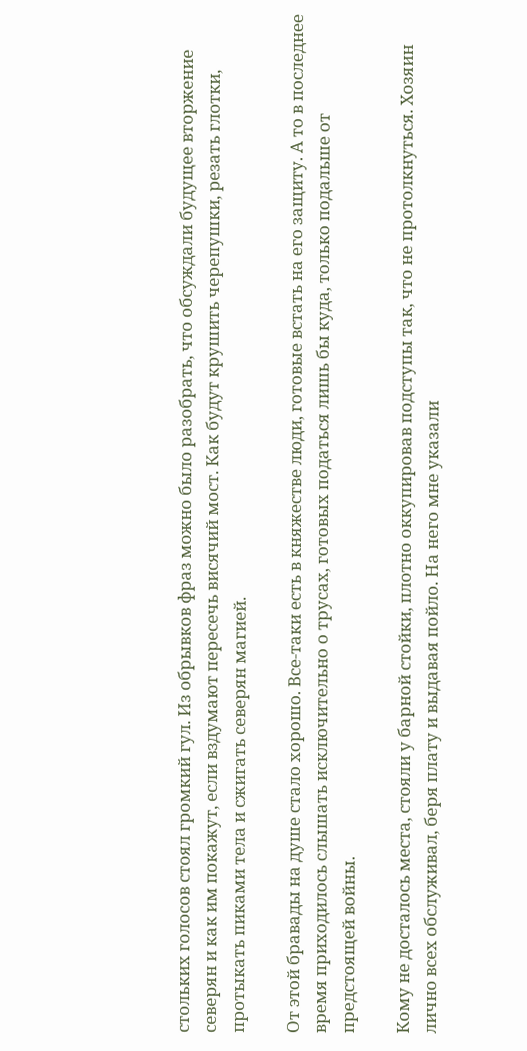стольких голосов стоял громкий гул. Из обрывков фраз можно было разобрать, что обсуждали будущее вторжение северян и как им покажут, если вздумают пересечь висячий мост. Как будут крушить черепушки, резать глотки, протыкать пиками тела и сжигать северян магией.

От этой бравады на душе стало хорошо. Все-таки есть в княжестве люди, готовые встать на его защиту. А то в последнее время приходилось слышать исключительно о трусах, готовых податься лишь бы куда, только подальше от предстоящей войны.

Кому не досталось места, стояли у барной стойки, плотно оккупировав подступы так, что не протолкнуться. Хозяин лично всех обслуживал, беря плату и выдавая пойло. На него мне указали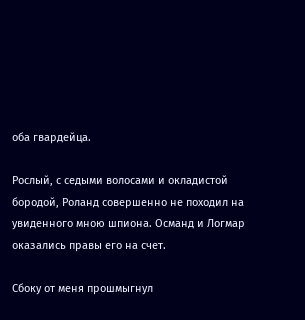оба гвардейца.

Рослый, с седыми волосами и окладистой бородой, Роланд совершенно не походил на увиденного мною шпиона. Османд и Логмар оказались правы его на счет.

Сбоку от меня прошмыгнул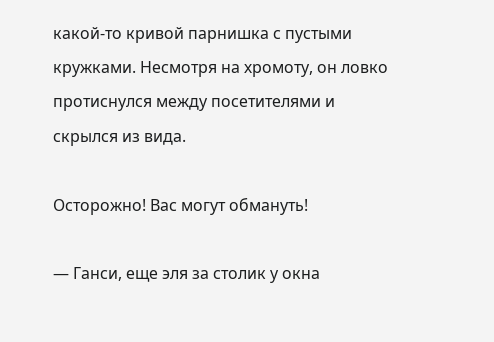какой-то кривой парнишка с пустыми кружками. Несмотря на хромоту, он ловко протиснулся между посетителями и скрылся из вида.

Осторожно! Вас могут обмануть!

— Ганси, еще эля за столик у окна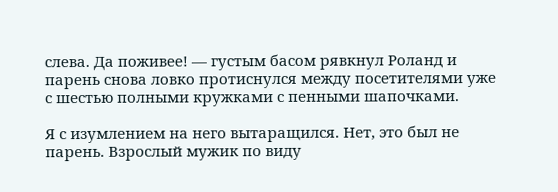слева. Да поживее! — густым басом рявкнул Роланд и парень снова ловко протиснулся между посетителями уже с шестью полными кружками с пенными шапочками.

Я с изумлением на него вытаращился. Нет, это был не парень. Взрослый мужик по виду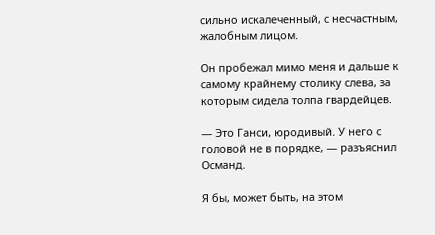сильно искалеченный, с несчастным, жалобным лицом.

Он пробежал мимо меня и дальше к самому крайнему столику слева, за которым сидела толпа гвардейцев.

— Это Ганси, юродивый. У него с головой не в порядке, — разъяснил Османд.

Я бы, может быть, на этом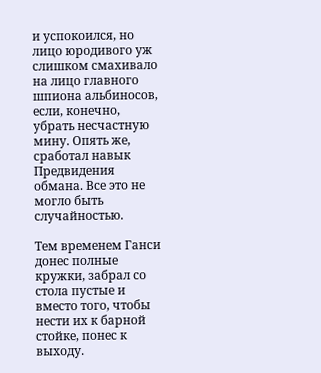и успокоился, но лицо юродивого уж слишком смахивало на лицо главного шпиона альбиносов, если, конечно, убрать несчастную мину. Опять же, сработал навык Предвидения обмана. Все это не могло быть случайностью.

Тем временем Ганси донес полные кружки, забрал со стола пустые и вместо того, чтобы нести их к барной стойке, понес к выходу.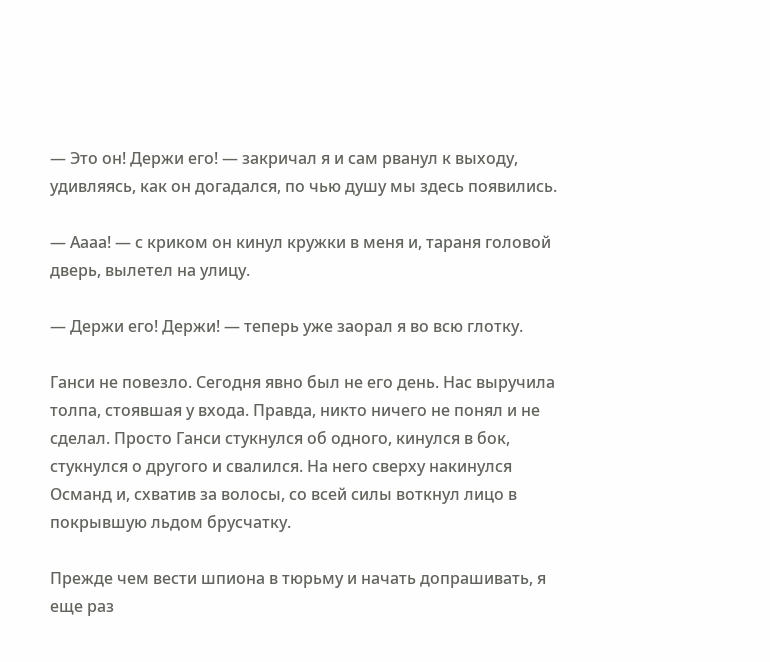— Это он! Держи его! — закричал я и сам рванул к выходу, удивляясь, как он догадался, по чью душу мы здесь появились.

— Аааа! — с криком он кинул кружки в меня и, тараня головой дверь, вылетел на улицу.

— Держи его! Держи! — теперь уже заорал я во всю глотку.

Ганси не повезло. Сегодня явно был не его день. Нас выручила толпа, стоявшая у входа. Правда, никто ничего не понял и не сделал. Просто Ганси стукнулся об одного, кинулся в бок, стукнулся о другого и свалился. На него сверху накинулся Османд и, схватив за волосы, со всей силы воткнул лицо в покрывшую льдом брусчатку.

Прежде чем вести шпиона в тюрьму и начать допрашивать, я еще раз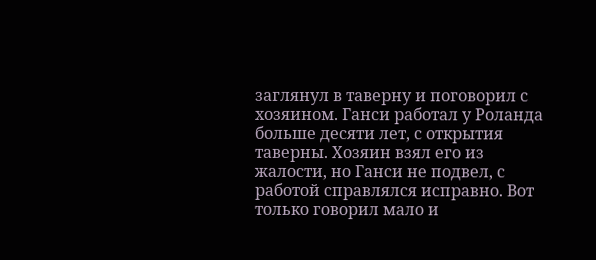заглянул в таверну и поговорил с хозяином. Ганси работал у Роланда больше десяти лет, с открытия таверны. Хозяин взял его из жалости, но Ганси не подвел, с работой справлялся исправно. Вот только говорил мало и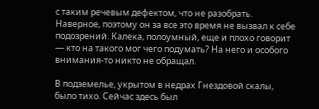с таким речевым дефектом, что не разобрать. Наверное, поэтому он за все это время не вызвал к себе подозрений. Калека, полоумный, еще и плохо говорит — кто на такого мог чего подумать? На него и особого внимания-то никто не обращал.

В подземелье, укрытом в недрах Гнездовой скалы, было тихо. Сейчас здесь был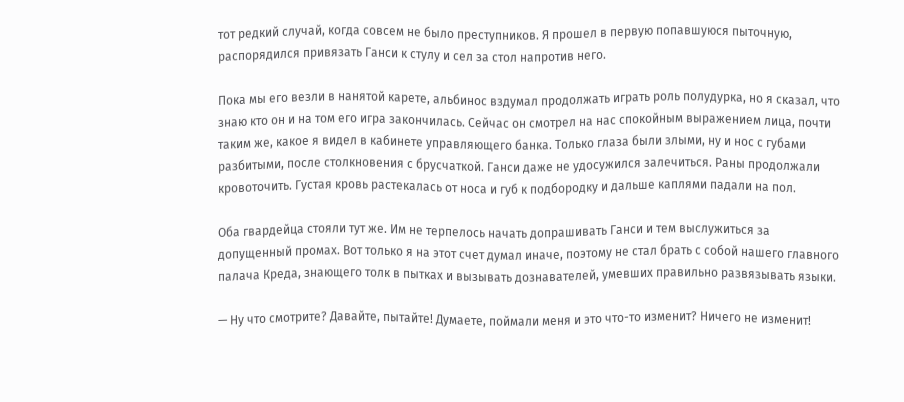тот редкий случай, когда совсем не было преступников. Я прошел в первую попавшуюся пыточную, распорядился привязать Ганси к стулу и сел за стол напротив него.

Пока мы его везли в нанятой карете, альбинос вздумал продолжать играть роль полудурка, но я сказал, что знаю кто он и на том его игра закончилась. Сейчас он смотрел на нас спокойным выражением лица, почти таким же, какое я видел в кабинете управляющего банка. Только глаза были злыми, ну и нос с губами разбитыми, после столкновения с брусчаткой. Ганси даже не удосужился залечиться. Раны продолжали кровоточить. Густая кровь растекалась от носа и губ к подбородку и дальше каплями падали на пол.

Оба гвардейца стояли тут же. Им не терпелось начать допрашивать Ганси и тем выслужиться за допущенный промах. Вот только я на этот счет думал иначе, поэтому не стал брать с собой нашего главного палача Креда, знающего толк в пытках и вызывать дознавателей, умевших правильно развязывать языки.

— Ну что смотрите? Давайте, пытайте! Думаете, поймали меня и это что-то изменит? Ничего не изменит!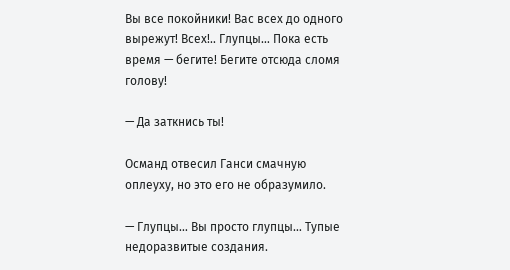Вы все покойники! Вас всех до одного вырежут! Всех!.. Глупцы… Пока есть время — бегите! Бегите отсюда сломя голову!

— Да заткнись ты!

Османд отвесил Ганси смачную оплеуху, но это его не образумило.

— Глупцы… Вы просто глупцы… Тупые недоразвитые создания.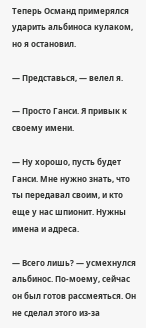Теперь Османд примерялся ударить альбиноса кулаком, но я остановил.

— Представься, — велел я.

— Просто Ганси. Я привык к своему имени.

— Ну хорошо, пусть будет Ганси. Мне нужно знать, что ты передавал своим, и кто еще у нас шпионит. Нужны имена и адреса.

— Всего лишь? — усмехнулся альбинос. По-моему, сейчас он был готов рассмеяться. Он не сделал этого из-за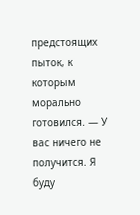предстоящих пыток, к которым морально готовился. — У вас ничего не получится. Я буду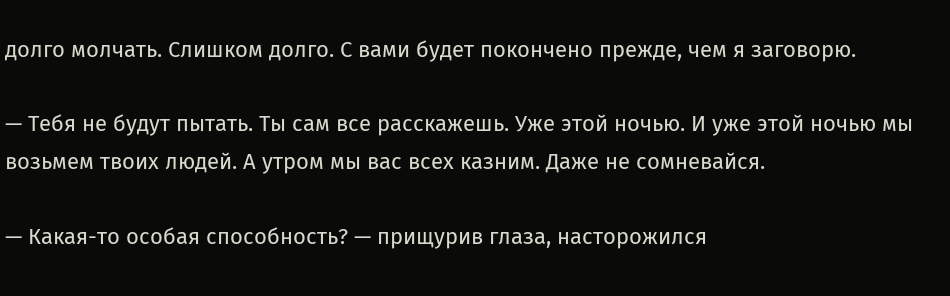долго молчать. Слишком долго. С вами будет покончено прежде, чем я заговорю.

— Тебя не будут пытать. Ты сам все расскажешь. Уже этой ночью. И уже этой ночью мы возьмем твоих людей. А утром мы вас всех казним. Даже не сомневайся.

— Какая-то особая способность? — прищурив глаза, насторожился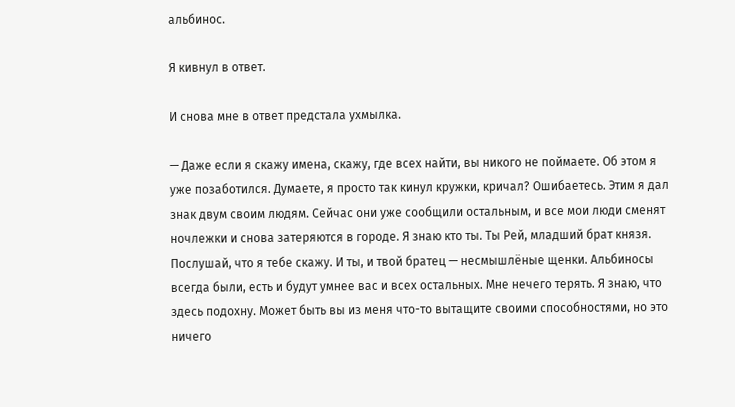альбинос.

Я кивнул в ответ.

И снова мне в ответ предстала ухмылка.

— Даже если я скажу имена, скажу, где всех найти, вы никого не поймаете. Об этом я уже позаботился. Думаете, я просто так кинул кружки, кричал? Ошибаетесь. Этим я дал знак двум своим людям. Сейчас они уже сообщили остальным, и все мои люди сменят ночлежки и снова затеряются в городе. Я знаю кто ты. Ты Рей, младший брат князя. Послушай, что я тебе скажу. И ты, и твой братец — несмышлёные щенки. Альбиносы всегда были, есть и будут умнее вас и всех остальных. Мне нечего терять. Я знаю, что здесь подохну. Может быть вы из меня что-то вытащите своими способностями, но это ничего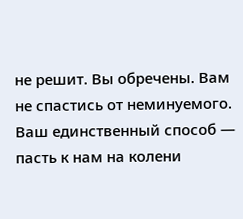не решит. Вы обречены. Вам не спастись от неминуемого. Ваш единственный способ — пасть к нам на колени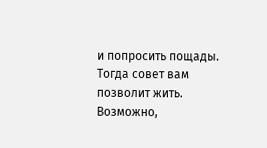и попросить пощады. Тогда совет вам позволит жить. Возможно,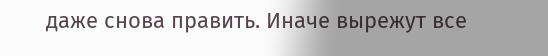даже снова править. Иначе вырежут все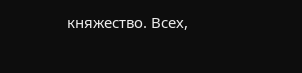княжество. Всех,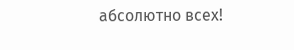абсолютно всех!